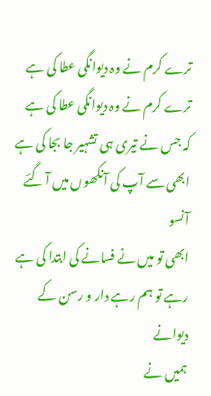ترے کرم نے وہ دیوانگی عطا کی ہے
ترے کرم نے وہ دیوانگی عطا کی ہے
کہ جس نے تیری ہی تشہیر جا بجا کی ہے
ابھی سے آپ کی آنکھوں میں آ گئے آنسو
ابھی تو میں نے فسانے کی ابتدا کی ہے
رہے تو ہم رہے دار و رسن کے دیوانے
ہمیں نے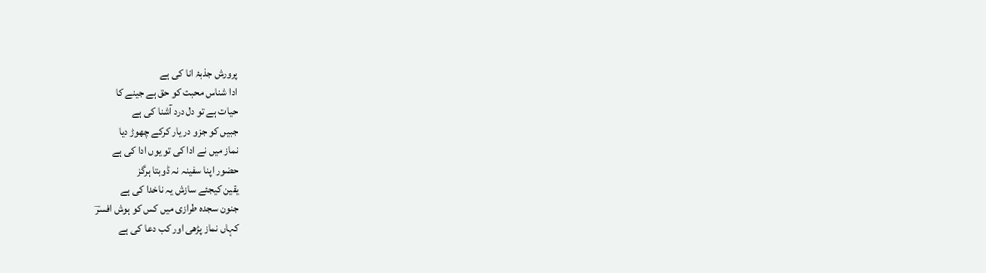پرورش جذبۂ انا کی ہے
ادا شناس محبت کو حق ہے جینے کا
حیات ہے تو دل درد آشنا کی ہے
جبیں کو جزو در یار کرکے چھوڑ دیا
نماز میں نے ادا کی تو یوں ادا کی ہے
حضور اپنا سفینہ نہ ڈوبتا ہرگز
یقین کیجئے سازش یہ ناخدا کی ہے
جنون سجدہ طرازی میں کس کو ہوش افسرؔ
کہاں نماز پڑھی اور کب دعا کی ہے